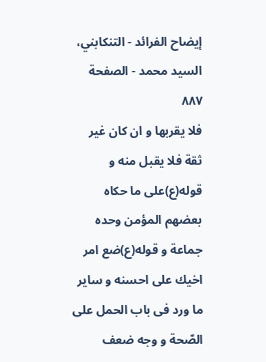إيضاح الفرائد - التنكابني، السيد محمد - الصفحة ٨٨٧
فلا يقربها و ان كان غير ثقة فلا يقبل منه و قوله(ع)على ما حكاه بعضهم المؤمن وحده جماعة و قوله(ع)ضع امر اخيك على احسنه و ساير ما ورد فى باب الحمل على الصّحة و وجه ضعف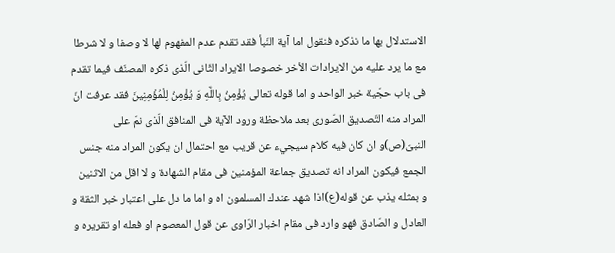الاستدلال بها ما نذكره فنقول اما آية النّبأ فقد تقدم عدم المفهوم لها لا وصفا و لا شرطا مع ما يرد عليه من الايرادات الأخر خصوصا الايراد الثّانى الّذى ذكره المصنّف فيما تقدم فى باب حجّية خبر الواحد و اما قوله تعالى يُؤْمِنُ بِاللَّهِ وَ يُؤْمِنُ لِلْمُؤْمِنِينَ فقد عرفت انّ المراد منه التّصديق الصّورى بعد ملاحظة ورود الآية فى المنافق الّذى نمّ على النبىّ(ص)و ان كان فيه كلام سيجيء عن قريب مع احتمال ان يكون المراد منه جنس الجمع فيكون المراد انه تصديق جماعة المؤمنين فى مقام الشهادة و لا اقل من الاثنين و بمثله يذب عن قوله(ع)اذا شهد عندك المسلمون اه و اما ما دل على اعتبار خبر الثقة و العادل و الصّادق فهو وارد فى مقام اخبار الرّاوى عن قول المعصوم او فعله او تقريره و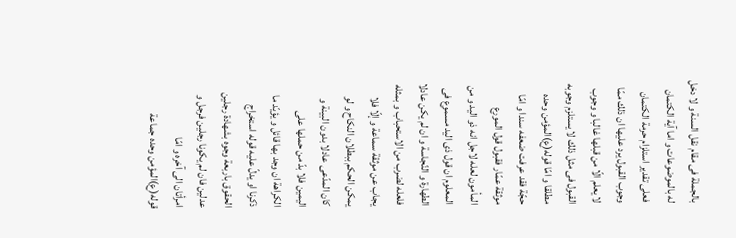بالجملة فى مقام نقل السنة و لا دخل له بالموضوعات و اما آية الكتمان فعلى تقدير استلزام حرمة الكتمان وجوب القبول يرد عليها ان ذلك ممّا لا يعلم الّا من قبلها غالبا و وجوب القبول فى مثل ذلك لا يستلزم وجوبه مطلقا و امّا قوله(ع)المؤمن وحده حجّة فقد عرفت ضعفه سندا و امّا موثقة عمّار فقبول قول المورع المأمون لعله لاجل انه ذو اليد و من المعلوم ان قول ذى اليد مسموع فى الطهارة و النّجاسة و ان لم يكن عادلا فلعله لضرب من الاستحباب و بمثله يجاب عن موثقة سماعة و إلّا فلا يمكن الحكم ببطلان النكاح و لو كان المدّعى عادلا بدون البينة و اليمين فلا بدّ من حملها على الكراهة ان وجد بها قائل و يؤيّد ما ذكرنا او يدلّ عليه قوله استخراج الحقوق باربعة وجوه بشهادة رجلين عدلين فان لم يكونا رجلين فرجل و امرأتان الى آخره و امّا قوله(ع)المؤمن وحده جماعة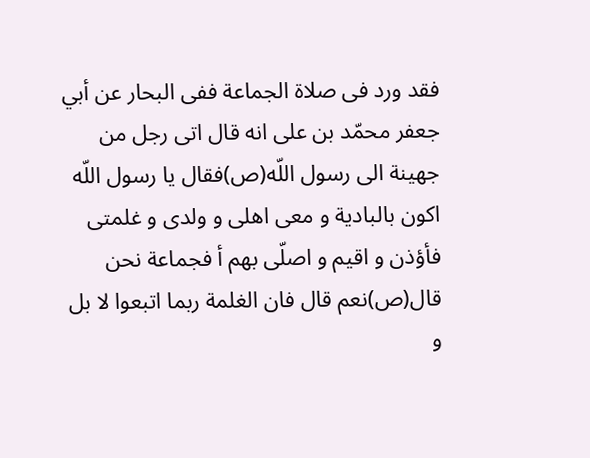فقد ورد فى صلاة الجماعة ففى البحار عن أبي جعفر محمّد بن على انه قال اتى رجل من جهينة الى رسول اللّه(ص)فقال يا رسول اللّه اكون بالبادية و معى اهلى و ولدى و غلمتى فأؤذن و اقيم و اصلّى بهم أ فجماعة نحن قال(ص)نعم قال فان الغلمة ربما اتبعوا لا بل و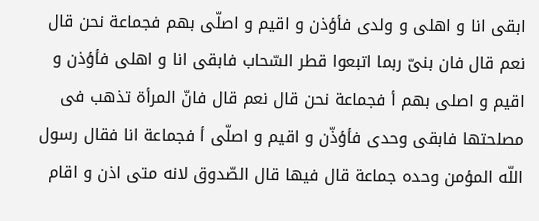ابقى انا و اهلى و ولدى فأؤذن و اقيم و اصلّى بهم فجماعة نحن قال نعم قال فان بنىّ ربما اتبعوا قطر السّحاب فابقى انا و اهلى فأؤذن و اقيم و اصلى بهم أ فجماعة نحن قال نعم قال فانّ المرأة تذهب فى مصلحتها فابقى وحدى فأؤذّن و اقيم و اصلّى أ فجماعة انا فقال رسول اللّه المؤمن وحده جماعة قال فيها قال الصّدوق لانه متى اذن و اقام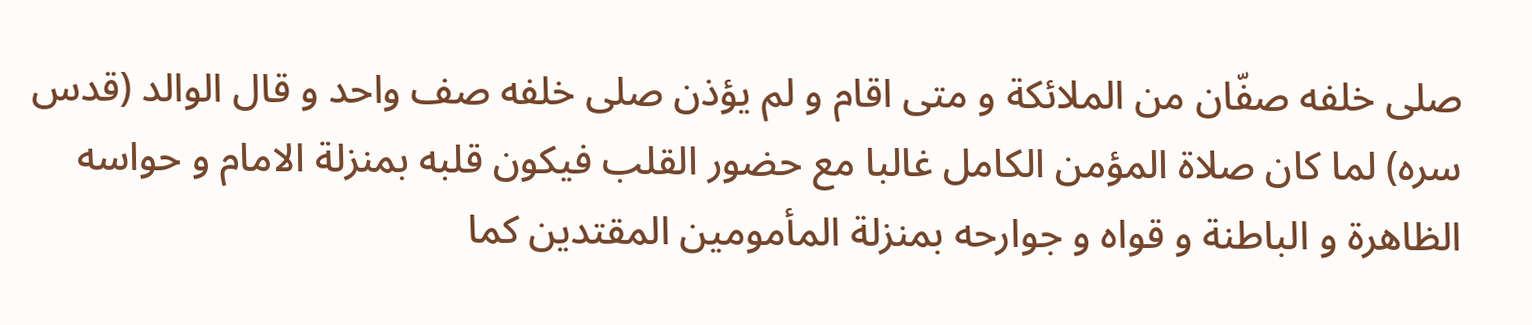صلى خلفه صفّان من الملائكة و متى اقام و لم يؤذن صلى خلفه صف واحد و قال الوالد (قدس سره) لما كان صلاة المؤمن الكامل غالبا مع حضور القلب فيكون قلبه بمنزلة الامام و حواسه الظاهرة و الباطنة و قواه و جوارحه بمنزلة المأمومين المقتدين كما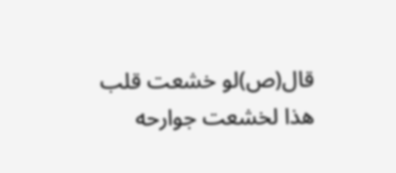قال(ص)لو خشعت قلب هذا لخشعت جوارحه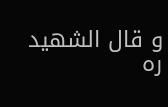و قال الشهيد ره